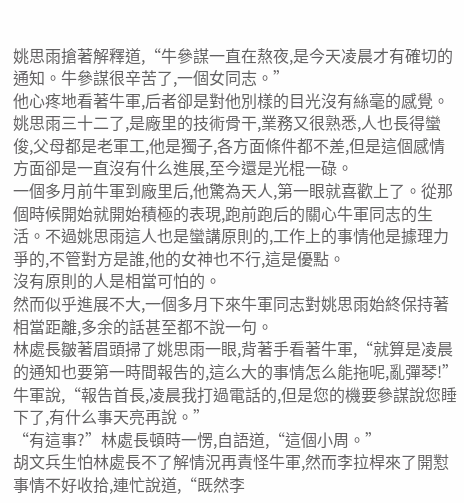姚思雨搶著解釋道,“牛參謀一直在熬夜,是今天凌晨才有確切的通知。牛參謀很辛苦了,一個女同志。”
他心疼地看著牛軍,后者卻是對他別樣的目光沒有絲毫的感覺。姚思雨三十二了,是廠里的技術骨干,業務又很熟悉,人也長得蠻俊,父母都是老軍工,他是獨子,各方面條件都不差,但是這個感情方面卻是一直沒有什么進展,至今還是光棍一碌。
一個多月前牛軍到廠里后,他驚為天人,第一眼就喜歡上了。從那個時候開始就開始積極的表現,跑前跑后的關心牛軍同志的生活。不過姚思雨這人也是蠻講原則的,工作上的事情他是據理力爭的,不管對方是誰,他的女神也不行,這是優點。
沒有原則的人是相當可怕的。
然而似乎進展不大,一個多月下來牛軍同志對姚思雨始終保持著相當距離,多余的話甚至都不說一句。
林處長皺著眉頭掃了姚思雨一眼,背著手看著牛軍,“就算是凌晨的通知也要第一時間報告的,這么大的事情怎么能拖呢,亂彈琴!”
牛軍說,“報告首長,凌晨我打過電話的,但是您的機要參謀說您睡下了,有什么事天亮再說。”
“有這事?”林處長頓時一愣,自語道,“這個小周。”
胡文兵生怕林處長不了解情況再責怪牛軍,然而李拉桿來了開懟事情不好收拾,連忙說道,“既然李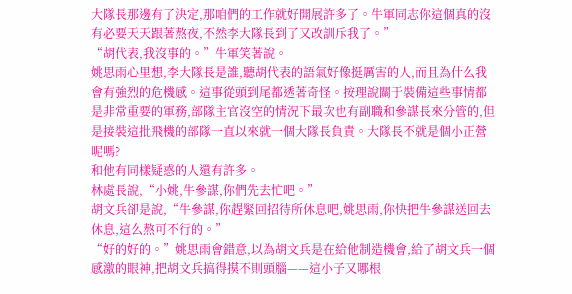大隊長那邊有了決定,那咱們的工作就好開展許多了。牛軍同志你這個真的沒有必要天天跟著熬夜,不然李大隊長到了又改訓斥我了。”
“胡代表,我沒事的。”牛軍笑著說。
姚思雨心里想,李大隊長是誰,聽胡代表的語氣好像挺厲害的人,而且為什么我會有強烈的危機感。這事從頭到尾都透著奇怪。按理說關于裝備這些事情都是非常重要的軍務,部隊主官沒空的情況下最次也有副職和參謀長來分管的,但是接裝這批飛機的部隊一直以來就一個大隊長負責。大隊長不就是個小正營呢嗎?
和他有同樣疑惑的人還有許多。
林處長說,“小姚,牛參謀,你們先去忙吧。”
胡文兵卻是說,“牛參謀,你趕緊回招待所休息吧,姚思雨,你快把牛參謀送回去休息,這么熬可不行的。”
“好的好的。”姚思雨會錯意,以為胡文兵是在給他制造機會,給了胡文兵一個感激的眼神,把胡文兵搞得摸不則頭腦——這小子又哪根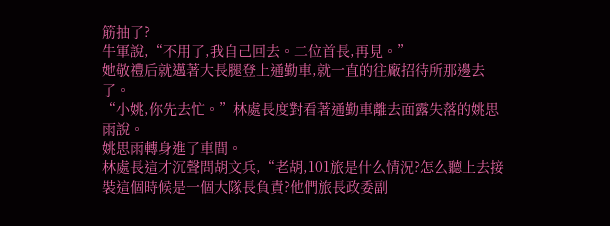筋抽了?
牛軍說,“不用了,我自己回去。二位首長,再見。”
她敬禮后就邁著大長腿登上通勤車,就一直的往廠招待所那邊去了。
“小姚,你先去忙。”林處長度對看著通勤車離去面露失落的姚思雨說。
姚思雨轉身進了車間。
林處長這才沉聲問胡文兵,“老胡,101旅是什么情況?怎么聽上去接裝這個時候是一個大隊長負責?他們旅長政委副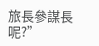旅長參謀長呢?”